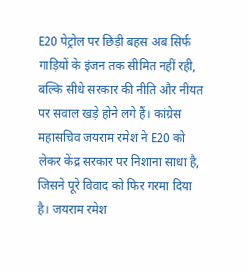E20 पेट्रोल पर छिड़ी बहस अब सिर्फ गाड़ियों के इंजन तक सीमित नहीं रही, बल्कि सीधे सरकार की नीति और नीयत पर सवाल खड़े होने लगे हैं। कांग्रेस महासचिव जयराम रमेश ने E20 को लेकर केंद्र सरकार पर निशाना साधा है, जिसने पूरे विवाद को फिर गरमा दिया है। जयराम रमेश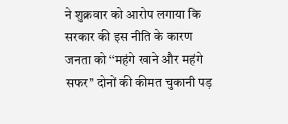ने शुक्रवार को आरोप लगाया कि सरकार की इस नीति के कारण जनता को ‘‘महंगे खाने और महंगे सफर’’ दोनों की कीमत चुकानी पड़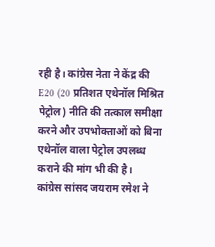रही है। कांग्रेस नेता ने केंद्र की E20 (20 प्रतिशत एथेनॉल मिश्रित पेट्रोल) नीति की तत्काल समीक्षा करने और उपभोक्ताओं को बिना एथेनॉल वाला पेट्रोल उपलब्ध कराने की मांग भी की है।
कांग्रेस सांसद जयराम रमेश ने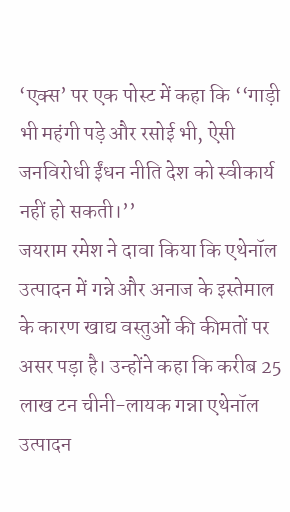‘एक्स’ पर एक पोस्ट में कहा कि ‘‘गाड़ी भी महंगी पड़े और रसोई भी, ऐसी जनविरोधी ईंधन नीति देश को स्वीकार्य नहीं हो सकती।’’
जयराम रमेश ने दावा किया कि एथेनॉल उत्पादन में गन्ने और अनाज के इस्तेमाल के कारण खाद्य वस्तुओं की कीमतों पर असर पड़ा है। उन्होंने कहा कि करीब 25 लाख टन चीनी-लायक गन्ना एथेनॉल उत्पादन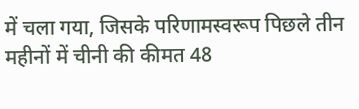में चला गया, जिसके परिणामस्वरूप पिछले तीन महीनों में चीनी की कीमत 48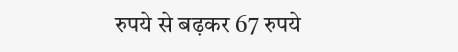रुपये से बढ़कर 67 रुपये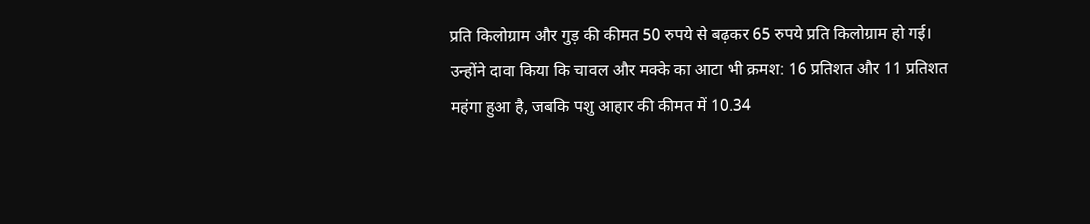प्रति किलोग्राम और गुड़ की कीमत 50 रुपये से बढ़कर 65 रुपये प्रति किलोग्राम हो गई।
उन्होंने दावा किया कि चावल और मक्के का आटा भी क्रमश: 16 प्रतिशत और 11 प्रतिशत महंगा हुआ है, जबकि पशु आहार की कीमत में 10.34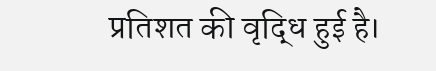प्रतिशत की वृद्धि हुई है।